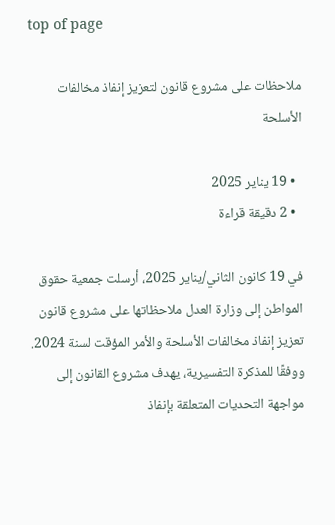top of page

ملاحظات على مشروع قانون لتعزيز إنفاذ مخالفات الأسلحة

  • 19 يناير 2025
  • 2 دقيقة قراءة

في 19 كانون الثاني/يناير 2025، أرسلت جمعية حقوق المواطن إلى وزارة العدل ملاحظاتها على مشروع قانون تعزيز إنفاذ مخالفات الأسلحة والأمر المؤقت لسنة 2024. ووفقًا للمذكرة التفسيرية، يهدف مشروع القانون إلى مواجهة التحديات المتعلقة بإنفاذ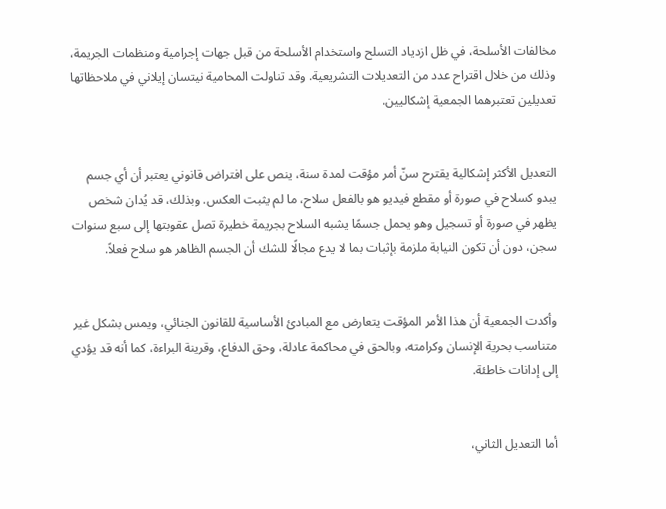مخالفات الأسلحة، في ظل ازدياد التسلح واستخدام الأسلحة من قبل جهات إجرامية ومنظمات الجريمة، وذلك من خلال اقتراح عدد من التعديلات التشريعية. وقد تناولت المحامية نيتسان إيلاني في ملاحظاتها تعديلين تعتبرهما الجمعية إشكاليين.


التعديل الأكثر إشكالية يقترح سنّ أمر مؤقت لمدة سنة، ينص على افتراض قانوني يعتبر أن أي جسم يبدو كسلاح في صورة أو مقطع فيديو هو بالفعل سلاح، ما لم يثبت العكس. وبذلك، قد يُدان شخص يظهر في صورة أو تسجيل وهو يحمل جسمًا يشبه السلاح بجريمة خطيرة تصل عقوبتها إلى سبع سنوات سجن، دون أن تكون النيابة ملزمة بإثبات بما لا يدع مجالًا للشك أن الجسم الظاهر هو سلاح فعلاً.


وأكدت الجمعية أن هذا الأمر المؤقت يتعارض مع المبادئ الأساسية للقانون الجنائي، ويمس بشكل غير متناسب بحرية الإنسان وكرامته، وبالحق في محاكمة عادلة، وحق الدفاع، وقرينة البراءة، كما أنه قد يؤدي إلى إدانات خاطئة.


أما التعديل الثاني،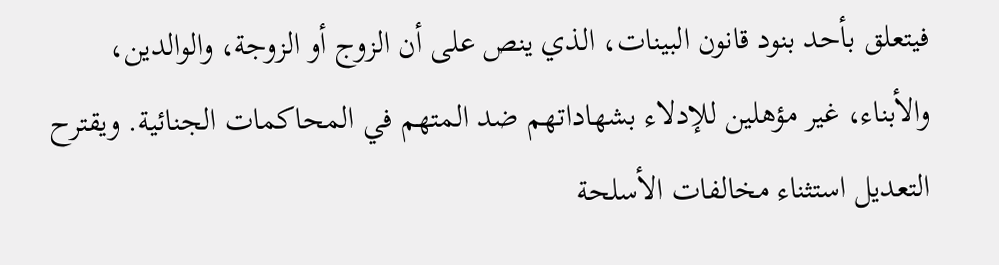فيتعلق بأحد بنود قانون البينات، الذي ينص على أن الزوج أو الزوجة، والوالدين، والأبناء، غير مؤهلين للإدلاء بشهاداتهم ضد المتهم في المحاكمات الجنائية. ويقترح التعديل استثناء مخالفات الأسلحة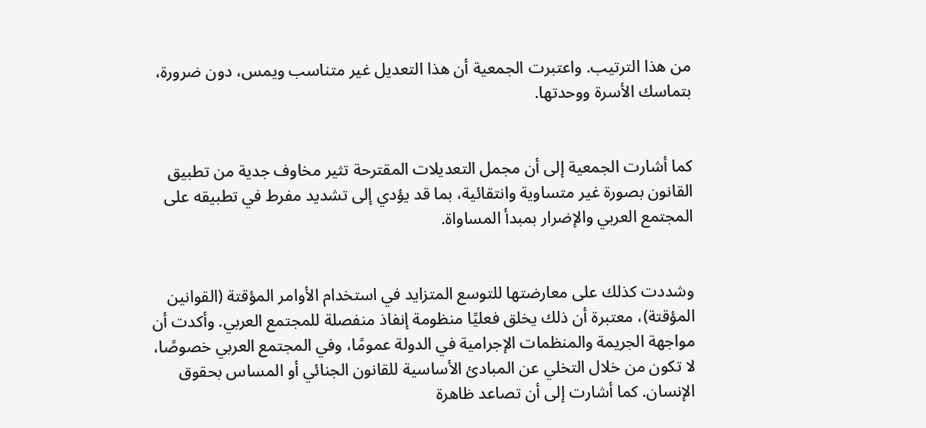من هذا الترتيب. واعتبرت الجمعية أن هذا التعديل غير متناسب ويمس، دون ضرورة، بتماسك الأسرة ووحدتها.


كما أشارت الجمعية إلى أن مجمل التعديلات المقترحة تثير مخاوف جدية من تطبيق القانون بصورة غير متساوية وانتقائية، بما قد يؤدي إلى تشديد مفرط في تطبيقه على المجتمع العربي والإضرار بمبدأ المساواة.


وشددت كذلك على معارضتها للتوسع المتزايد في استخدام الأوامر المؤقتة (القوانين المؤقتة)، معتبرة أن ذلك يخلق فعليًا منظومة إنفاذ منفصلة للمجتمع العربي. وأكدت أن مواجهة الجريمة والمنظمات الإجرامية في الدولة عمومًا، وفي المجتمع العربي خصوصًا، لا تكون من خلال التخلي عن المبادئ الأساسية للقانون الجنائي أو المساس بحقوق الإنسان. كما أشارت إلى أن تصاعد ظاهرة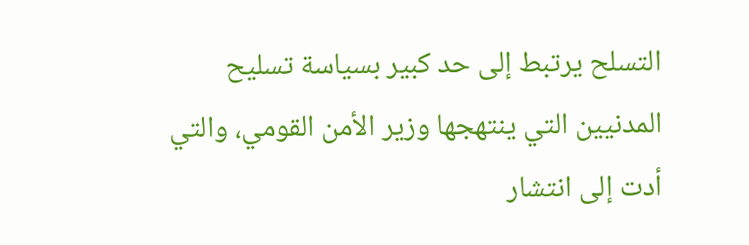التسلح يرتبط إلى حد كبير بسياسة تسليح المدنيين التي ينتهجها وزير الأمن القومي، والتي أدت إلى انتشار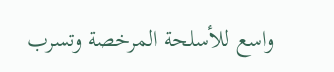واسع للأسلحة المرخصة وتسرب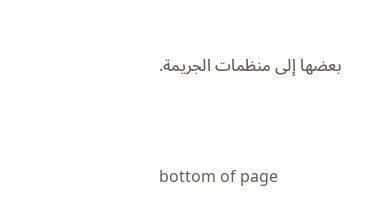بعضها إلى منظمات الجريمة.




bottom of page